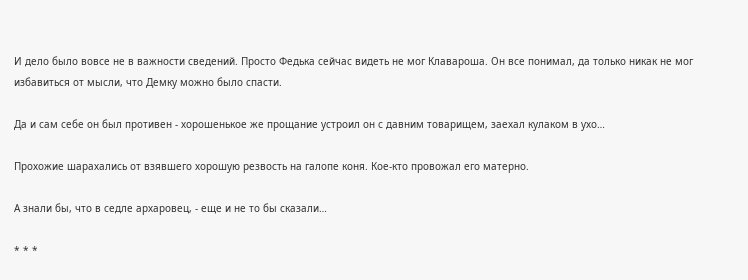И дело было вовсе не в важности сведений. Просто Федька сейчас видеть не мог Клавароша. Он все понимал, да только никак не мог избавиться от мысли, что Демку можно было спасти.

Да и сам себе он был противен - хорошенькое же прощание устроил он с давним товарищем, заехал кулаком в ухо…

Прохожие шарахались от взявшего хорошую резвость на галопе коня. Кое-кто провожал его матерно.

А знали бы, что в седле архаровец, - еще и не то бы сказали…

* * *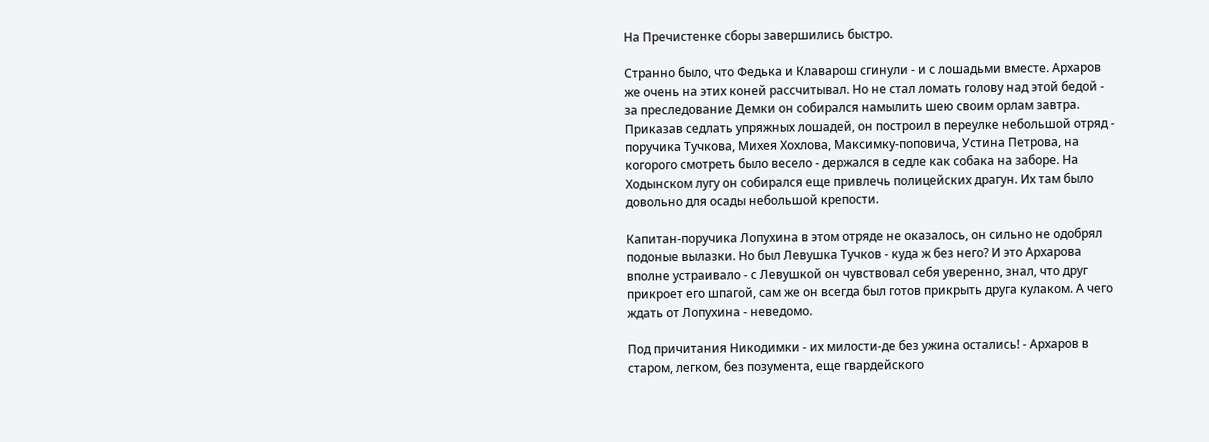На Пречистенке сборы завершились быстро.

Странно было, что Федька и Клаварош сгинули - и с лошадьми вместе. Архаров же очень на этих коней рассчитывал. Но не стал ломать голову над этой бедой - за преследование Демки он собирался намылить шею своим орлам завтра. Приказав седлать упряжных лошадей, он построил в переулке небольшой отряд - поручика Тучкова, Михея Хохлова, Максимку-поповича, Устина Петрова, на когорого смотреть было весело - держался в седле как собака на заборе. На Ходынском лугу он собирался еще привлечь полицейских драгун. Их там было довольно для осады небольшой крепости.

Капитан-поручика Лопухина в этом отряде не оказалось, он сильно не одобрял подоные вылазки. Но был Левушка Тучков - куда ж без него? И это Архарова вполне устраивало - с Левушкой он чувствовал себя уверенно, знал, что друг прикроет его шпагой, сам же он всегда был готов прикрыть друга кулаком. А чего ждать от Лопухина - неведомо.

Под причитания Никодимки - их милости-де без ужина остались! - Архаров в старом, легком, без позумента, еще гвардейского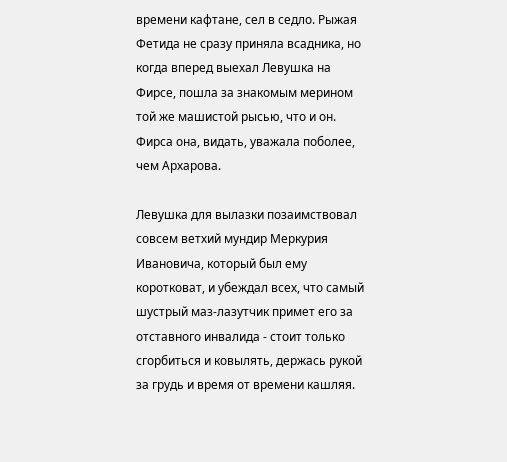времени кафтане, сел в седло. Рыжая Фетида не сразу приняла всадника, но когда вперед выехал Левушка на Фирсе, пошла за знакомым мерином той же машистой рысью, что и он. Фирса она, видать, уважала поболее, чем Архарова.

Левушка для вылазки позаимствовал совсем ветхий мундир Меркурия Ивановича, который был ему коротковат, и убеждал всех, что самый шустрый маз-лазутчик примет его за отставного инвалида - стоит только сгорбиться и ковылять, держась рукой за грудь и время от времени кашляя.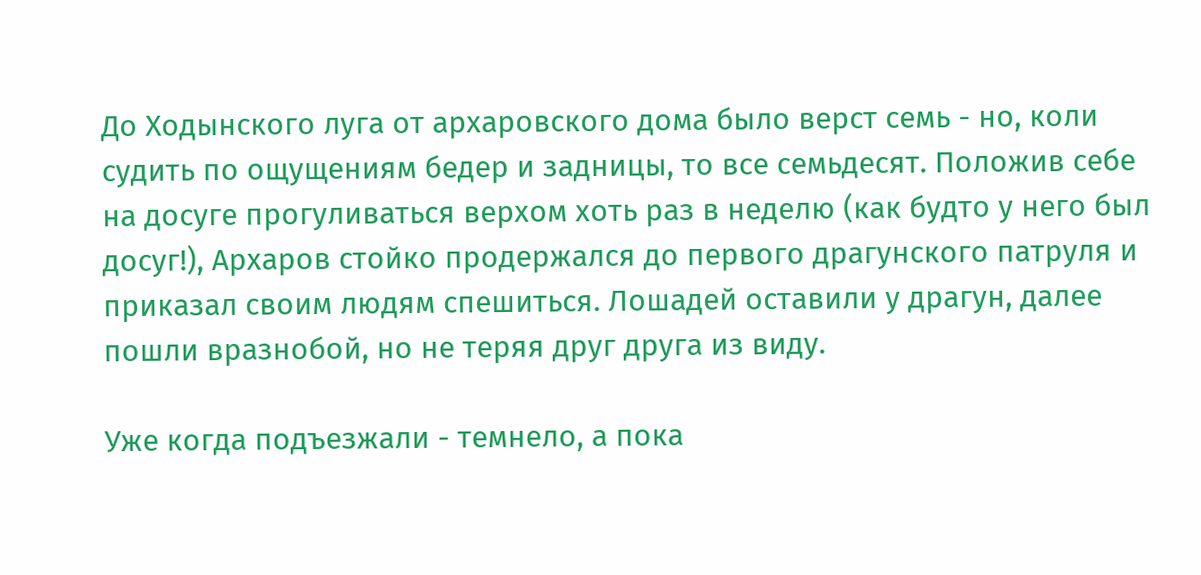До Ходынского луга от архаровского дома было верст семь - но, коли судить по ощущениям бедер и задницы, то все семьдесят. Положив себе на досуге прогуливаться верхом хоть раз в неделю (как будто у него был досуг!), Архаров стойко продержался до первого драгунского патруля и приказал своим людям спешиться. Лошадей оставили у драгун, далее пошли вразнобой, но не теряя друг друга из виду.

Уже когда подъезжали - темнело, а пока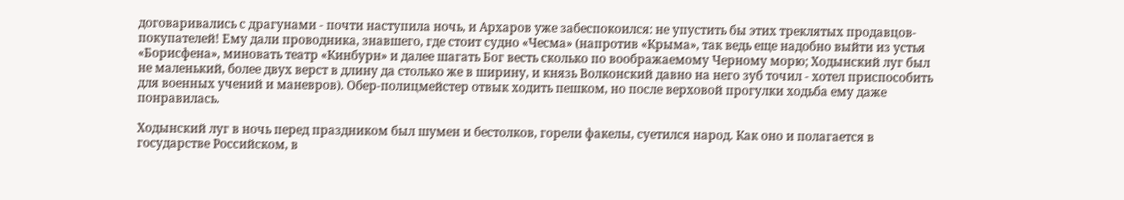договаривались с драгунами - почти наступила ночь, и Архаров уже забеспокоился: не упустить бы этих треклятых продавцов-покупателей! Ему дали проводника, знавшего, где стоит судно «Чесма» (напротив «Крыма», так ведь еще надобно выйти из устья «Борисфена», миновать театр «Кинбурн» и далее шагать Бог весть сколько по воображаемому Черному морю; Ходынский луг был не маленький, более двух верст в длину да столько же в ширину, и князь Волконский давно на него зуб точил - хотел приспособить для военных учений и маневров). Обер-полицмейстер отвык ходить пешком, но после верховой прогулки ходьба ему даже понравилась.

Ходынский луг в ночь перед праздником был шумен и бестолков, горели факелы, суетился народ. Как оно и полагается в государстве Российском, в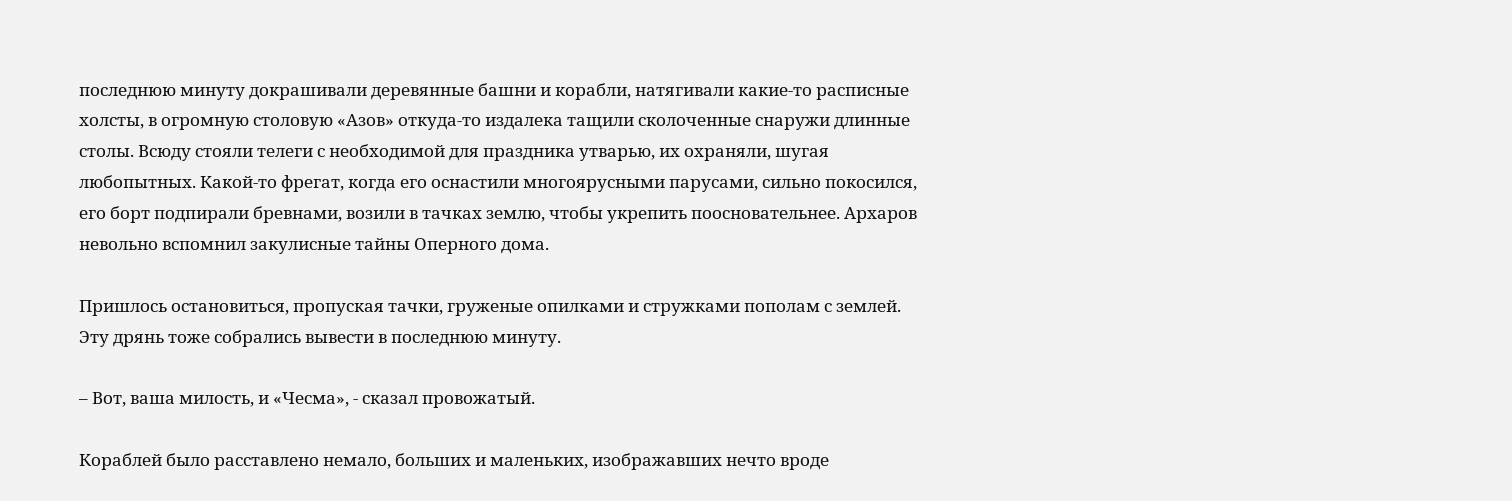последнюю минуту докрашивали деревянные башни и корабли, натягивали какие-то расписные холсты, в огромную столовую «Азов» откуда-то издалека тащили сколоченные снаружи длинные столы. Всюду стояли телеги с необходимой для праздника утварью, их охраняли, шугая любопытных. Какой-то фрегат, когда его оснастили многоярусными парусами, сильно покосился, его борт подпирали бревнами, возили в тачках землю, чтобы укрепить поосновательнее. Архаров невольно вспомнил закулисные тайны Оперного дома.

Пришлось остановиться, пропуская тачки, груженые опилками и стружками пополам с землей. Эту дрянь тоже собрались вывести в последнюю минуту.

– Вот, ваша милость, и «Чесма», - сказал провожатый.

Кораблей было расставлено немало, больших и маленьких, изображавших нечто вроде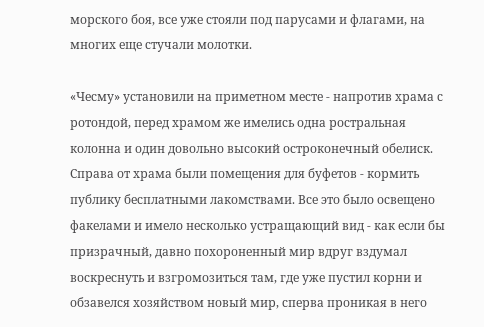морского боя, все уже стояли под парусами и флагами, на многих еще стучали молотки.

«Чесму» установили на приметном месте - напротив храма с ротондой, перед храмом же имелись одна ростральная колонна и один довольно высокий остроконечный обелиск. Справа от храма были помещения для буфетов - кормить публику бесплатными лакомствами. Все это было освещено факелами и имело несколько устращающий вид - как если бы призрачный, давно похороненный мир вдруг вздумал воскреснуть и взгромозиться там, где уже пустил корни и обзавелся хозяйством новый мир, сперва проникая в него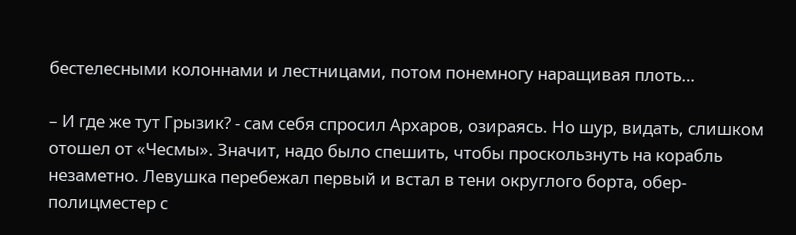бестелесными колоннами и лестницами, потом понемногу наращивая плоть…

– И где же тут Грызик? - сам себя спросил Архаров, озираясь. Но шур, видать, слишком отошел от «Чесмы». Значит, надо было спешить, чтобы проскользнуть на корабль незаметно. Левушка перебежал первый и встал в тени округлого борта, обер-полицместер с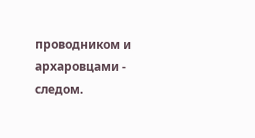проводником и архаровцами - следом.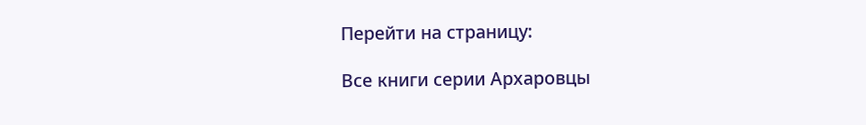Перейти на страницу:

Все книги серии Архаровцы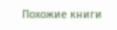Похожие книги